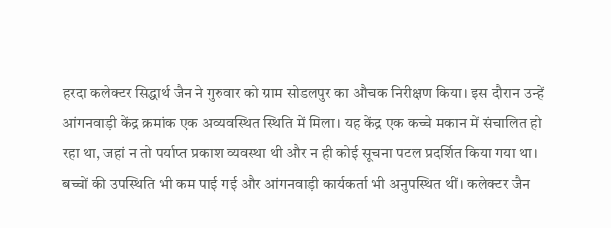हरदा कलेक्टर सिद्धार्थ जैन ने गुरुवार को ग्राम सोडलपुर का औचक निरीक्षण किया। इस दौरान उन्हें आंगनवाड़ी केंद्र क्रमांक एक अव्यवस्थित स्थिति में मिला। यह केंद्र एक कच्चे मकान में संचालित हो रहा था, जहां न तो पर्याप्त प्रकाश व्यवस्था थी और न ही कोई सूचना पटल प्रदर्शित किया गया था। बच्चों की उपस्थिति भी कम पाई गई और आंगनवाड़ी कार्यकर्ता भी अनुपस्थित थीं। कलेक्टर जैन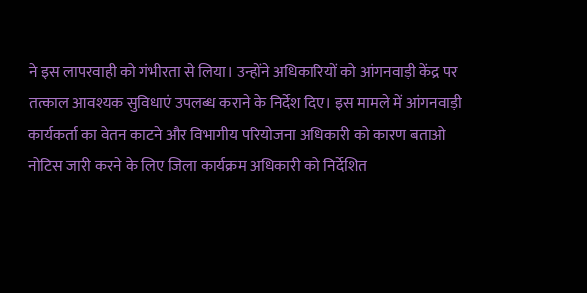ने इस लापरवाही को गंभीरता से लिया। उन्होंने अधिकारियों को आंगनवाड़ी केंद्र पर तत्काल आवश्यक सुविधाएं उपलब्ध कराने के निर्देश दिए। इस मामले में आंगनवाड़ी कार्यकर्ता का वेतन काटने और विभागीय परियोजना अधिकारी को कारण बताओ नोटिस जारी करने के लिए जिला कार्यक्रम अधिकारी को निर्देशित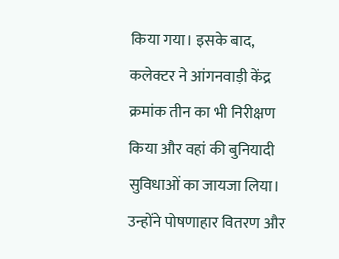किया गया। इसके बाद, कलेक्टर ने आंगनवाड़ी केंद्र क्रमांक तीन का भी निरीक्षण किया और वहां की बुनियादी सुविधाओं का जायजा लिया। उन्होंने पोषणाहार वितरण और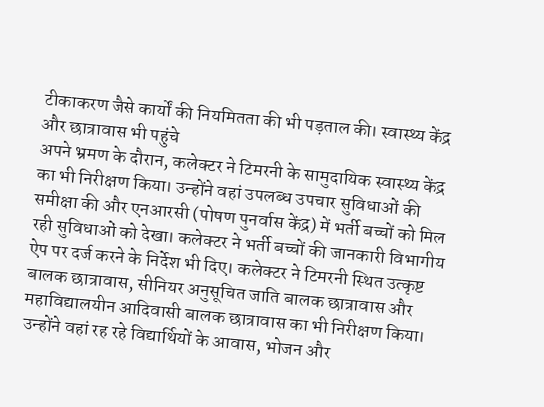टीकाकरण जैसे कार्यों की नियमितता की भी पड़ताल की। स्वास्थ्य केंद्र और छात्रावास भी पहुंचे
अपने भ्रमण के दौरान, कलेक्टर ने टिमरनी के सामुदायिक स्वास्थ्य केंद्र का भी निरीक्षण किया। उन्होंने वहां उपलब्ध उपचार सुविधाओं की समीक्षा की और एनआरसी (पोषण पुनर्वास केंद्र) में भर्ती बच्चों को मिल रही सुविधाओं को देखा। कलेक्टर ने भर्ती बच्चों की जानकारी विभागीय ऐप पर दर्ज करने के निर्देश भी दिए। कलेक्टर ने टिमरनी स्थित उत्कृष्ट बालक छात्रावास, सीनियर अनुसूचित जाति बालक छात्रावास और महाविद्यालयीन आदिवासी बालक छात्रावास का भी निरीक्षण किया। उन्होंने वहां रह रहे विद्यार्थियों के आवास, भोजन और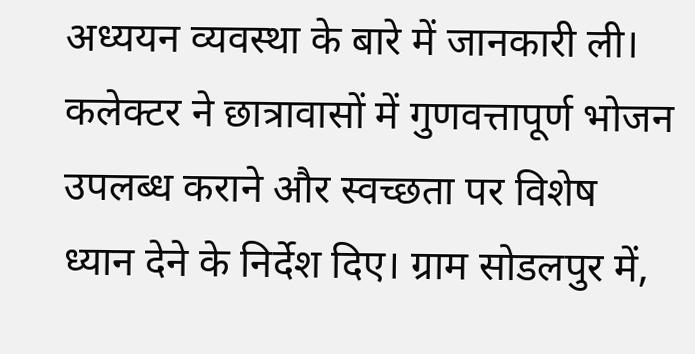अध्ययन व्यवस्था के बारे में जानकारी ली। कलेक्टर ने छात्रावासों में गुणवत्तापूर्ण भोजन उपलब्ध कराने और स्वच्छता पर विशेष ध्यान देने के निर्देश दिए। ग्राम सोडलपुर में,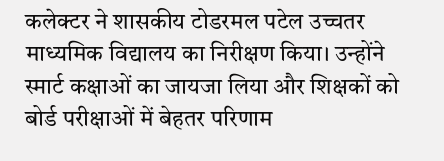कलेक्टर ने शासकीय टोडरमल पटेल उच्चतर माध्यमिक विद्यालय का निरीक्षण किया। उन्होंने स्मार्ट कक्षाओं का जायजा लिया और शिक्षकों को बोर्ड परीक्षाओं में बेहतर परिणाम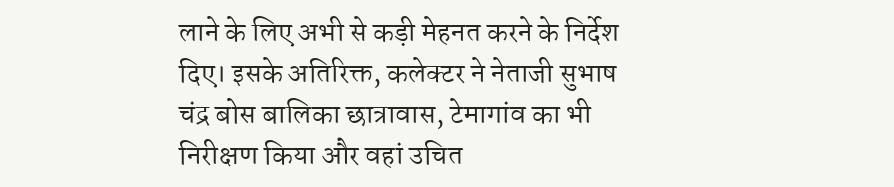लाने के लिए अभी से कड़ी मेहनत करने के निर्देश दिए। इसके अतिरिक्त, कलेक्टर ने नेताजी सुभाष चंद्र बोस बालिका छात्रावास, टेमागांव का भी निरीक्षण किया और वहां उचित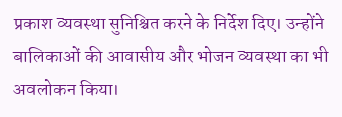प्रकाश व्यवस्था सुनिश्चित करने के निर्देश दिए। उन्होंने बालिकाओं की आवासीय और भोजन व्यवस्था का भी अवलोकन किया।